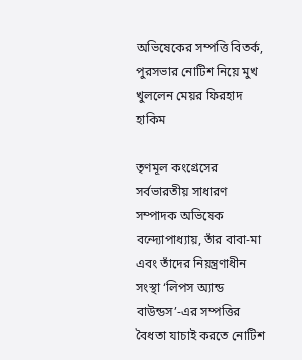অভিষেকের সম্পত্তি বিতর্ক, পুরসভার নোটিশ নিয়ে মুখ খুললেন মেয়র ফিরহাদ হাকিম

তৃণমূল কংগ্রেসের সর্বভারতীয় সাধারণ সম্পাদক অভিষেক বন্দ্যোপাধ্যায়, তাঁর বাবা-মা এবং তাঁদের নিয়ন্ত্রণাধীন সংস্থা ‘লিপস অ্যান্ড বাউন্ডস’-এর সম্পত্তির বৈধতা যাচাই করতে নোটিশ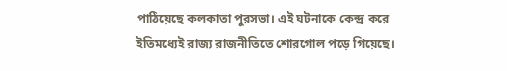পাঠিয়েছে কলকাতা পুরসভা। এই ঘটনাকে কেন্দ্র করে ইতিমধ্যেই রাজ্য রাজনীতিতে শোরগোল পড়ে গিয়েছে।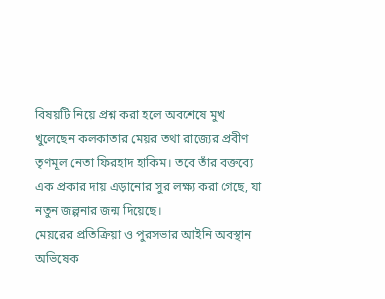বিষয়টি নিয়ে প্রশ্ন করা হলে অবশেষে মুখ খুলেছেন কলকাতার মেয়র তথা রাজ্যের প্রবীণ তৃণমূল নেতা ফিরহাদ হাকিম। তবে তাঁর বক্তব্যে এক প্রকার দায় এড়ানোর সুর লক্ষ্য করা গেছে, যা নতুন জল্পনার জন্ম দিয়েছে।
মেয়রের প্রতিক্রিয়া ও পুরসভার আইনি অবস্থান
অভিষেক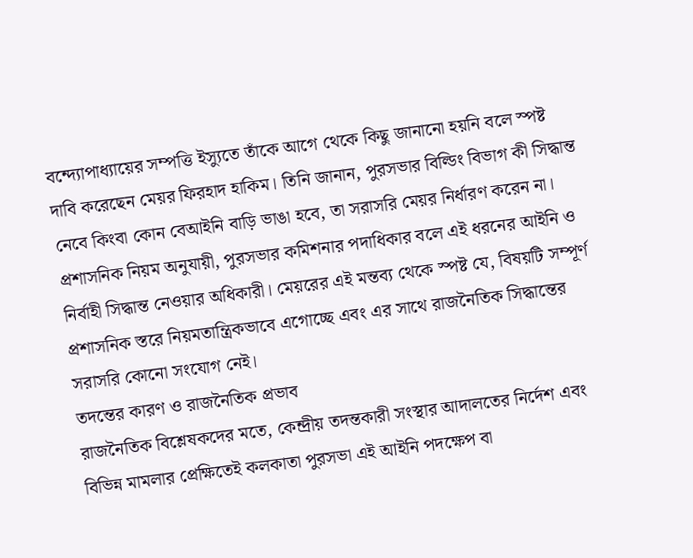বন্দ্যোপাধ্যায়ের সম্পত্তি ইস্যুতে তাঁকে আগে থেকে কিছু জানানো হয়নি বলে স্পষ্ট দাবি করেছেন মেয়র ফিরহাদ হাকিম। তিনি জানান, পুরসভার বিল্ডিং বিভাগ কী সিদ্ধান্ত নেবে কিংবা কোন বেআইনি বাড়ি ভাঙা হবে, তা সরাসরি মেয়র নির্ধারণ করেন না। প্রশাসনিক নিয়ম অনুযায়ী, পুরসভার কমিশনার পদাধিকার বলে এই ধরনের আইনি ও নির্বাহী সিদ্ধান্ত নেওয়ার অধিকারী। মেয়রের এই মন্তব্য থেকে স্পষ্ট যে, বিষয়টি সম্পূর্ণ প্রশাসনিক স্তরে নিয়মতান্ত্রিকভাবে এগোচ্ছে এবং এর সাথে রাজনৈতিক সিদ্ধান্তের সরাসরি কোনো সংযোগ নেই।
তদন্তের কারণ ও রাজনৈতিক প্রভাব
রাজনৈতিক বিশ্লেষকদের মতে, কেন্দ্রীয় তদন্তকারী সংস্থার আদালতের নির্দেশ এবং বিভিন্ন মামলার প্রেক্ষিতেই কলকাতা পুরসভা এই আইনি পদক্ষেপ বা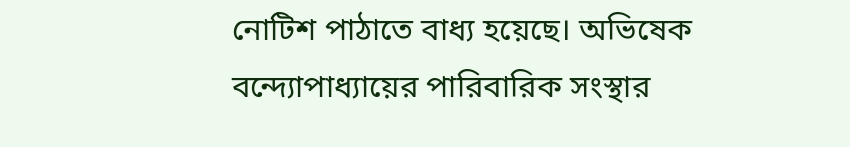নোটিশ পাঠাতে বাধ্য হয়েছে। অভিষেক বন্দ্যোপাধ্যায়ের পারিবারিক সংস্থার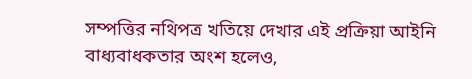সম্পত্তির নথিপত্র খতিয়ে দেখার এই প্রক্রিয়া আইনি বাধ্যবাধকতার অংশ হলেও,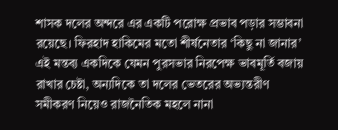শাসক দলের অন্দরে এর একটি পরোক্ষ প্রভাব পড়ার সম্ভাবনা রয়েছে। ফিরহাদ হাকিমের মতো শীর্ষনেতার ‘কিছু না জানার’ এই মন্তব্য একদিকে যেমন পুরসভার নিরপেক্ষ ভাবমূর্তি বজায় রাখার চেষ্টা, অন্যদিকে তা দলের ভেতরের অভ্যন্তরীণ সমীকরণ নিয়েও রাজনৈতিক মহলে নানা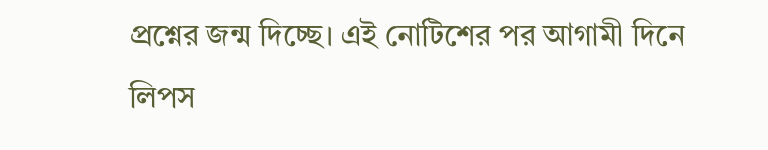প্রশ্নের জন্ম দিচ্ছে। এই নোটিশের পর আগামী দিনে লিপস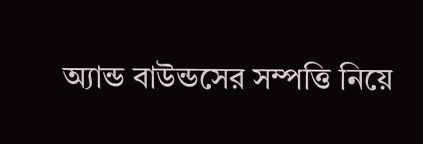অ্যান্ড বাউন্ডসের সম্পত্তি নিয়ে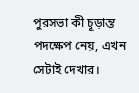পুরসভা কী চূড়ান্ত পদক্ষেপ নেয়, এখন সেটাই দেখার।